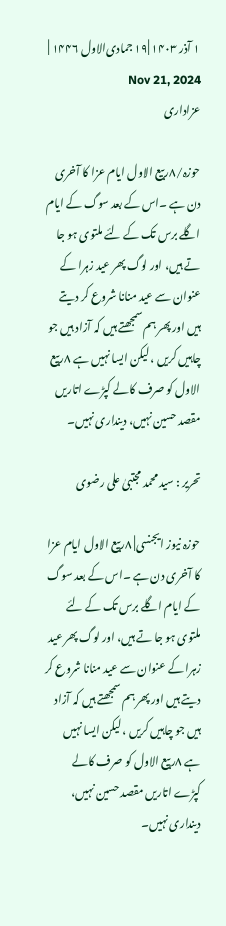۱ آذر ۱۴۰۳ |۱۹ جمادی‌الاول ۱۴۴۶ | Nov 21, 2024
عزاداری

حوزہ/٨ربیع الاول ایام عزا کا آخری دن ہے ۔اس کے بعد سوگ کے ایام اگلے برس تک کے لئے ملتوی ہو جا تے ہیں، اور لوگ پھر عید زہرا کے عنوان سے عید منانا شروع کر دیتے ہیں اور پھر ہم سمجھتے ہیں کہ آزاد ہیں جو چاہیں کریں ، لیکن ایسا نہیں ہے ٨ربیع الاول کو صرف کالے کپڑے اتاریں مقصد حسین نہیں، دینداری نہیں۔

تحریر : سید محمد مجتبیٰ علی رضوی

حوزہ نیوز ایجنسی| ٨ربیع الاول ایام عزا کا آخری دن ہے ۔اس کے بعد سوگ کے ایام اگلے برس تک کے لئے ملتوی ہو جا تے ہیں، اور لوگ پھر عید زہرا کے عنوان سے عید منانا شروع کر دیتے ہیں اور پھر ہم سمجھتے ہیں کہ آزاد ہیں جو چاہیں کریں ، لیکن ایسا نہیں ہے ٨ربیع الاول کو صرف کالے کپڑے اتاریں مقصد حسین نہیں، دینداری نہیں۔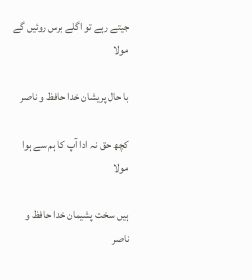جیتے رہے تو اگلے برس روئیں گے مولا

با حال پریشان خدا حافظ و ناصر

کچھ حق نہ ادا آپ کا ہم سے ہوا مولا

ہیں سخت پشیمان خدا حافظ و ناصر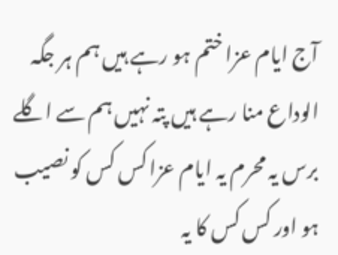آج ایام عزا ختم ہو رہے ہیں ہم ہر جگہ الوداع منا رہے ہیں پتہ نہیں ہم سے اگلے برس یہ محرم یہ ایام عزا کس کس کو نصیب ہو اور کس کس کا یہ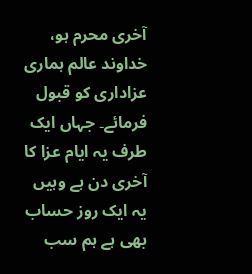آخری محرم ہو، خداوند عالم ہماری عزاداری کو قبول فرمائے۔ جہاں ایک طرف یہ ایام عزا کا آخری دن ہے وہیں یہ ایک روز حساب بھی ہے ہم سب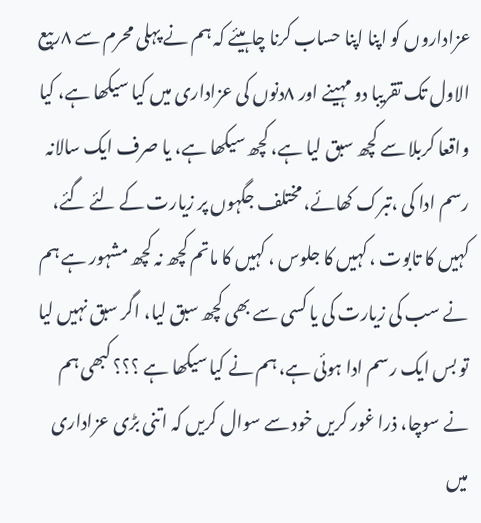عزاداروں کو اپنا اپنا حساب کرنا چاہیئے کہ ہم نے پہلی محرم سے ٨ربیع الاول تک تقریبا دو مہینے اور ٨دنوں کی عزاداری میں کیا سیکھا ہے، کیا واقعا کربلا سے کچھ سبق لیا ہے، کچھ سیکھا ہے، یا صرف ایک سالانہ رسم ادا کی ،تبرک کھائے، مختلف جگہوں پر زیارت کے لئے گئے، کہیں کا تابوت ، کہیں کا جلوس ، کہیں کا ماتم کچھ نہ کچھ مشہور ہے ہم نے سب کی زیارت کی یا کسی سے بھی کچھ سبق لیا، اگر سبق نہیں لیا تو بس ایک رسم ادا ہوئی ہے، ہم نے کیا سیکھا ہے ؟؟؟ کبھی ہم نے سوچا، ذرا غور کریں خود سے سوال کریں کہ اتنی بڑی عزاداری میں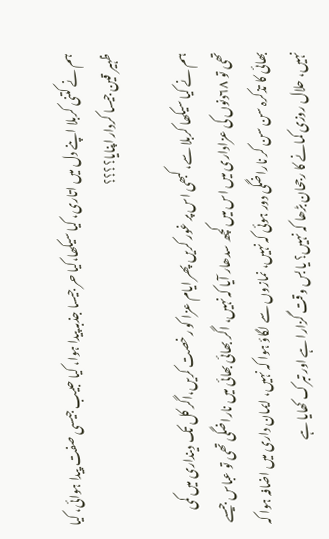ہم نے کتنی کربلا اپنے دل میں اتاری، کیا سیکھا،کیا حر جیسا جذبہ پیدا ہوا، کیا حبیب جیسی صفت پیدا ہوائی، کیا ظہیر قین جیسا کردار اپنایا؟؟؟؟

ہم نے کیا سیکھا کربلا سے، کبھی اس پر غور کریں پھر ایام عزا کو رخصت کریں،اگر کل تک دینداری میں کمی تھی تو ٦٨دنوں کی عزاداری میں اس میں کچھ سدھار آیا کہ نہیں، اگر بھائی بھائی میں ناراضگی تھی تو عباس جیسے بھائی کا تذکرہ سن سن کر ناراضگی دور ہوئی کہ نہیں، نمازوں سے لگاؤ ہوا کہ نہیں، ایمان داری میں اضافہ ہوا کہ نہیں، حلال روزی کمانے کا رجحان بڑھا کہ نہیں؟ یا بس وقت گزارا ہے اور تبرک کھایا ہے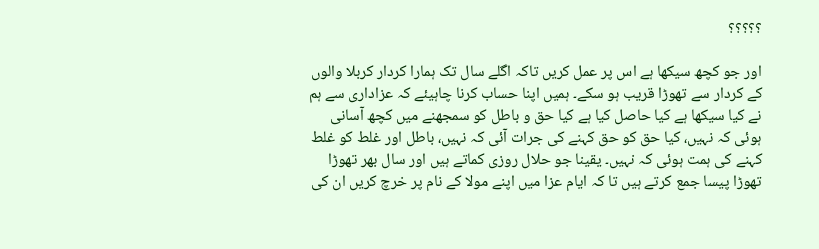؟؟؟؟؟

اور جو کچھ سیکھا ہے اس پر عمل کریں تاکہ اگلے سال تک ہمارا کردار کربلا والوں کے کردار سے تھوڑا قریب ہو سکے۔ ہمیں اپنا حساب کرنا چاہیئے کہ عزاداری سے ہم نے کیا سیکھا ہے کیا حاصل کیا ہے کیا حق و باطل کو سمجھنے میں کچھ آسانی ہوئی کہ نہیں، کیا حق کو حق کہنے کی جرات آئی کہ نہیں، باطل اور غلط کو غلط کہنے کی ہمت ہوئی کہ نہیں۔ یقینا جو حلال روزی کماتے ہیں اور سال بھر تھوڑا تھوڑا پیسا جمع کرتے ہیں تا کہ ایام عزا میں اپنے مولا کے نام پر خرچ کریں ان کی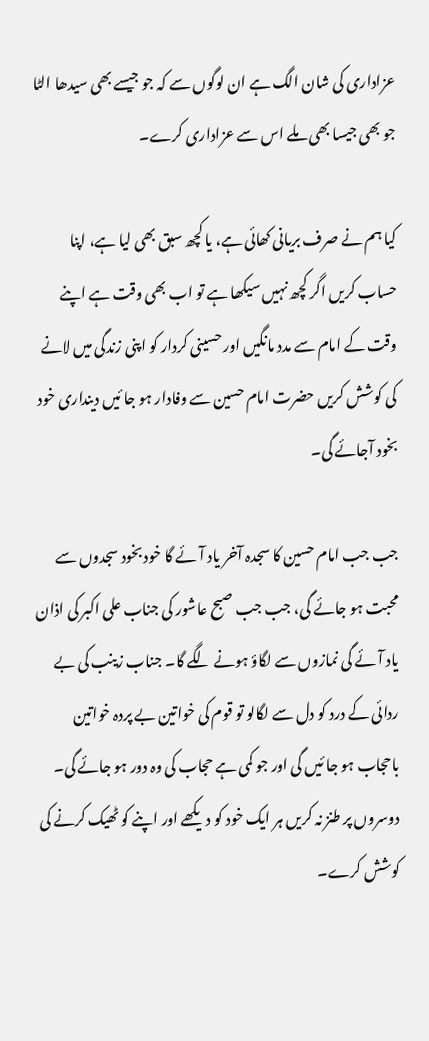عزاداری کی شان الگ ہے ان لوگوں سے کہ جو جیسے بھی سیدھا الٹا جو بھی جیسا بھی ملے اس سے عزاداری کرے۔

کیا ہم نے صرف بریانی کھائی ہے، یا کچھ سبق بھی لیا ہے، اپنا حساب کریں اگر کچھ نہیں سیکھا ہے تو اب بھی وقت ہے اپنے وقت کے امام سے مدد مانگیں اور حسینی کردار کو اپنی زندگی میں لانے کی کوشش کریں حضرت امام حسین سے وفادار ہو جا ئیں دینداری خود بخود آجائے گی۔

جب جب امام حسین کا سجدہ آخر یاد آئے گا خود بخود سجدوں سے محبت ہو جائے گی، جب جب صبح عاشور کی جناب علی اکبر کی اذان یاد آئے گی نمازوں سے لگاؤ ہونے لگے گا۔ جناب زینب کی بے ردائی کے درد کو دل سے لگالو تو قوم کی خواتین بے پردہ خواتین باحجاب ہو جا ئیں گی اور جو کمی ہے حجاب کی وہ دور ہو جائے گی۔ دوسروں پر طنز نہ کریں ہر ایک خود کو دیکھے اور اپنے کو ٹھیک کرنے کی کوشش کرے۔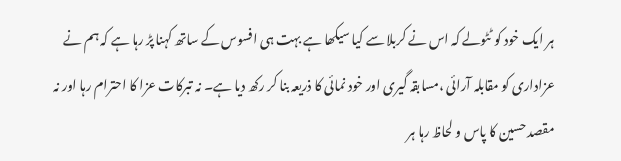ہر ایک خود کو ٹٹولے کہ اس نے کربلا سے کیا سیکھا ہے بہت ہی افسوس کے ساتھ کہنا پڑ رہا ہے کہ ہم نے عزاداری کو مقابلہ آرائی ،مسابقہ گیری اور خود نمائی کا ذریعہ بنا کر رکھ دیا ہے۔ نہ تبرکات عزا کا احترام رہا اور نہ مقصد حسین کا پاس و لحاظ رہا ہر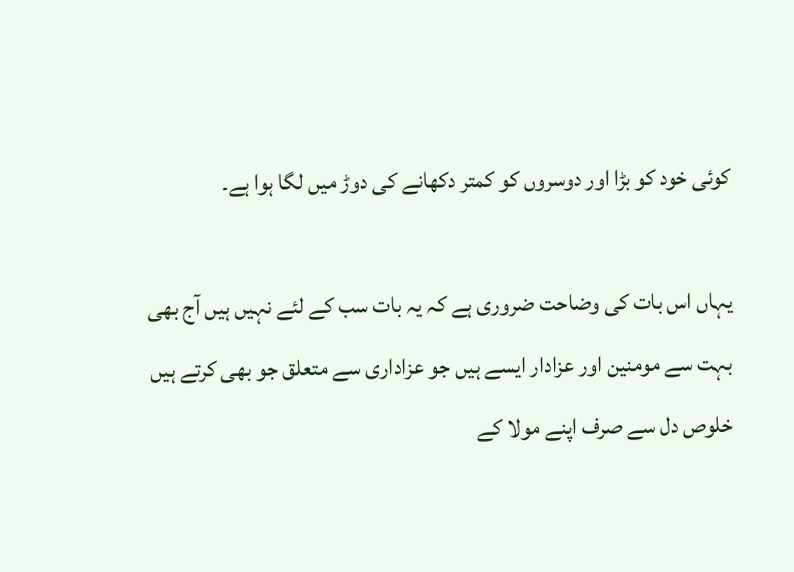کوئی خود کو بڑا اور دوسروں کو کمتر دکھانے کی دوڑ میں لگا ہوا ہے۔

یہاں اس بات کی وضاحت ضروری ہے کہ یہ بات سب کے لئے نہیں ہیں آج بھی بہت سے مومنین اور عزادار ایسے ہیں جو عزاداری سے متعلق جو بھی کرتے ہیں خلوص دل سے صرف اپنے مولا کے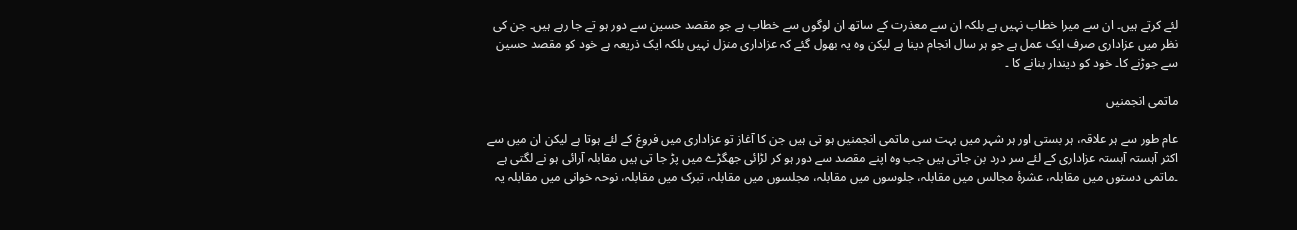لئے کرتے ہیں۔ ان سے میرا خطاب نہیں ہے بلکہ ان سے معذرت کے ساتھ ان لوگوں سے خطاب ہے جو مقصد حسین سے دور ہو تے جا رہے ہیں۔ جن کی نظر میں عزاداری صرف ایک عمل ہے جو ہر سال انجام دینا ہے لیکن وہ یہ بھول گئے کہ عزاداری منزل نہیں بلکہ ایک ذریعہ ہے خود کو مقصد حسین سے جوڑنے کا۔ خود کو دیندار بنانے کا ۔

ماتمی انجمنیں

عام طور سے ہر علاقہ، ہر بستی اور ہر شہر میں بہت سی ماتمی انجمنیں ہو تی ہیں جن کا آغاز تو عزاداری میں فروغ کے لئے ہوتا ہے لیکن ان میں سے اکثر آہستہ آہستہ عزاداری کے لئے سر درد بن جاتی ہیں جب وہ اپنے مقصد سے دور ہو کر لڑائی جھگڑے میں پڑ جا تی ہیں مقابلہ آرائی ہو نے لگتی ہے ۔ماتمی دستوں میں مقابلہ، عشرۂ مجالس میں مقابلہ، جلوسوں میں مقابلہ، مجلسوں میں مقابلہ، تبرک میں مقابلہ، نوحہ خوانی میں مقابلہ یہ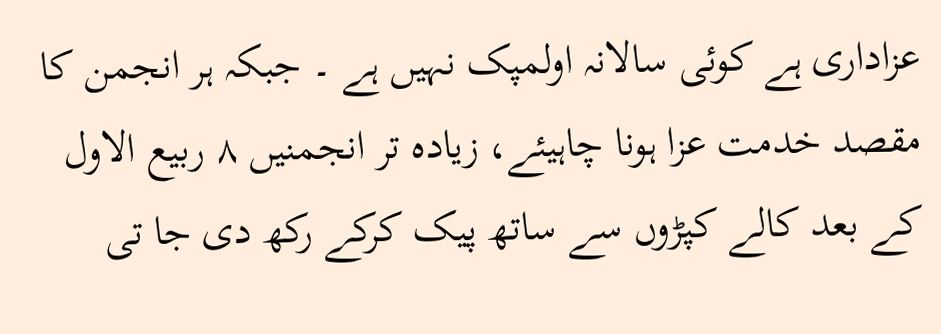عزاداری ہے کوئی سالانہ اولمپک نہیں ہے ۔ جبکہ ہر انجمن کا مقصد خدمت عزا ہونا چاہیئے، زیادہ تر انجمنیں ٨ ربیع الاول کے بعد کالے کپڑوں سے ساتھ پیک کرکے رکھ دی جا تی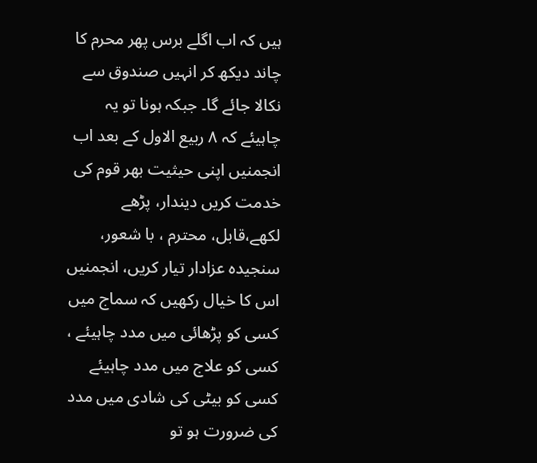ہیں کہ اب اگلے برس پھر محرم کا چاند دیکھ کر انہیں صندوق سے نکالا جائے گا۔ جبکہ ہونا تو یہ چاہیئے کہ ٨ ربیع الاول کے بعد اب انجمنیں اپنی حیثیت بھر قوم کی خدمت کریں دیندار، پڑھے لکھے،قابل، محترم ، با شعور، سنجیدہ عزادار تیار کریں، انجمنیں اس کا خیال رکھیں کہ سماج میں کسی کو پڑھائی میں مدد چاہیئے ، کسی کو علاج میں مدد چاہیئے کسی کو بیٹی کی شادی میں مدد کی ضرورت ہو تو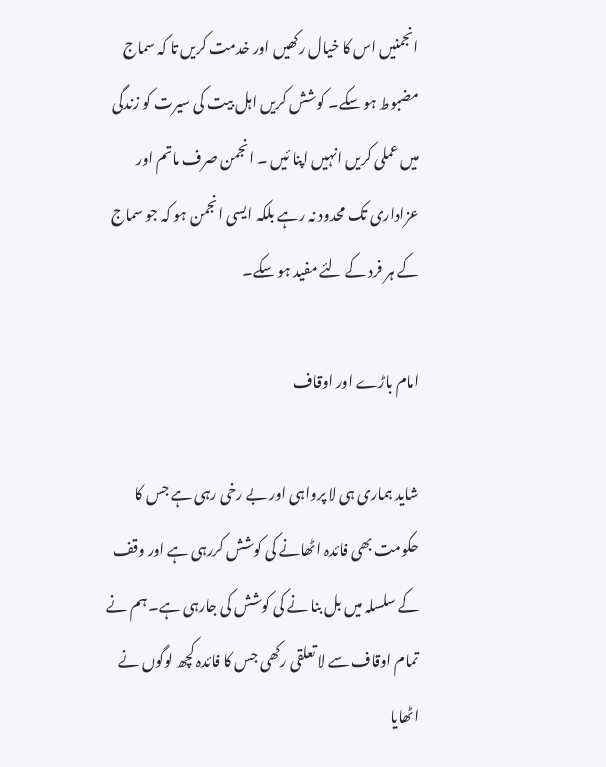انجمنیں اس کا خیال رکھیں اور خدمت کریں تا کہ سماج مضبوط ہو سکے۔ کوشش کریں اہل بیت کی سیرت کو زندگی میں عملی کریں انہیں اپنا ئیں ۔ انجمن صرف ماتم اور عزاداری تک محدود نہ رہے بلکہ ایسی انجمن ہو کہ جو سماج کے ہر فرد کے لئے مفید ہو سکے۔

امام باڑے اور اوقاف

شاید ہماری ہی لا پرواہی اور بے رخی رہی ہے جس کا حکومت بھی فائدہ اٹھانے کی کوشش کررہی ہے اور وقف کے سلسلہ میں بل بنا نے کی کوشش کی جارہی ہے۔ ہم نے تمام اوقاف سے لا تعلقی رکھی جس کا فائدہ کچھ لوگوں نے اٹھایا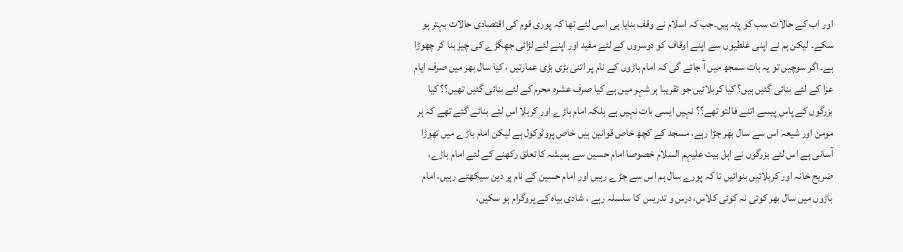اور اب کے حالات سب کو پتہ ہیں۔جب کہ اسلام نے وقف بنایا ہی اسی لئے تھا کہ پوری قوم کی اقتصادی حالات بہتر ہو سکے۔ لیکن ہم نے اپنی غلطیوں سے اپنے اوقاف کو دوسروں کے لئے مفید اور اپنے لئے لڑائی جھگڑے کی چیز بنا کر چھوڑا ہے۔ اگر سوچیں تو یہ بات سمجھ میں آ جائے گی کہ امام باڑوں کے نام پر اتنی بڑی بڑی عمارتیں ، کیا سال بھر میں صرف ایام عزا کے لئے بنائی گئیں ہیں؟ کیا کربلائیں جو تقریبا ہر شہر میں ہے کیا صرف عشرہ محرم کے لئے بنائی گئیں تھیں؟؟ کیا بزرگوں کے پاس پیسے اتنے فالتو تھے؟؟ نہیں ایسی بات نہیں ہے بلکہ امام باڑے اور کربلا اس لئے بنائے گئے تھے کہ ہر مومن اور شیعہ اس سے سال بھر جڑا رہے، مسجد کے کچھ خاص قوانین ہیں خاص پروٹوکول ہے لیکن امام باڑے میں تھوڑا آسانی ہے اس لئے بزرگوں نے اہل بیت علیہم السلام خصوصا امام حسین سے ہمیشہ کا تعلق رکھنے کے لئے امام باڑے، ضریح خانہ اور کربلائیں بنوائیں تا کہ پورے سال ہم اس سے جڑے رہیں اور امام حسین کے نام پر دین سیکھتے رہیں، امام باڑوں میں سال بھر کوئی نہ کوئی کلاس، درس و تدریس کا سلسلہ رہے ، شادی بیاہ کے پروگرام ہو سکیں،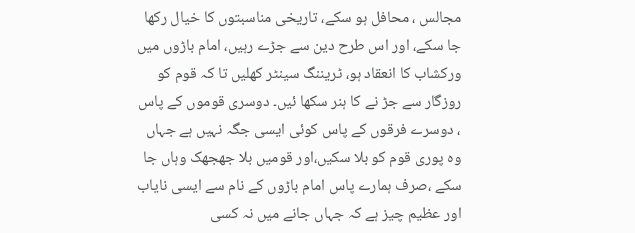مجالس ، محافل ہو سکے، تاریخی مناسبتوں کا خیال رکھا جا سکے، اور اس طرح دین سے جڑے رہیں، امام باڑوں میں ورکشاب کا انعقاد ہو، ٹریننگ سینٹر کھلیں تا کہ قوم کو روزگار سے جڑ نے کا ہنر سکھا ئیں۔ دوسری قوموں کے پاس ، دوسرے فرقوں کے پاس کوئی ایسی جگہ نہیں ہے جہاں وہ پوری قوم کو بلا سکیں،اور قومیں بلا جھجھک وہاں جا سکے ،صرف ہمارے پاس امام باڑوں کے نام سے ایسی نایاب اور عظیم چیز ہے کہ جہاں جانے میں نہ کسی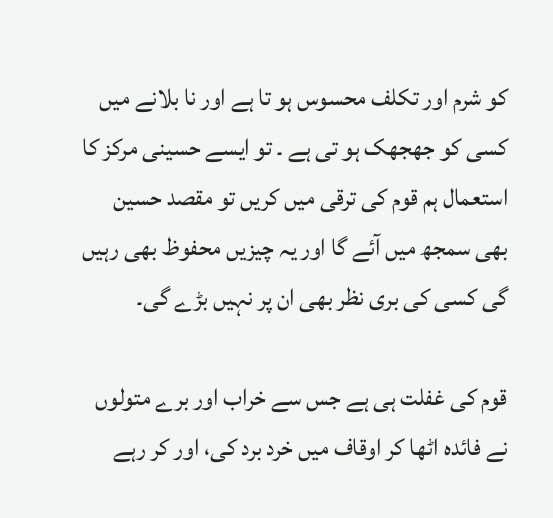کو شرم اور تکلف محسوس ہو تا ہے اور نا بلانے میں کسی کو جھجھک ہو تی ہے ۔ تو ایسے حسینی مرکز کا استعمال ہم قوم کی ترقی میں کریں تو مقصد حسین بھی سمجھ میں آئے گا اور یہ چیزیں محفوظ بھی رہیں گی کسی کی بری نظر بھی ان پر نہیں بڑے گی۔

قوم کی غفلت ہی ہے جس سے خراب اور برے متولوں نے فائدہ اٹھا کر اوقاف میں خرد برد کی، اور کر رہے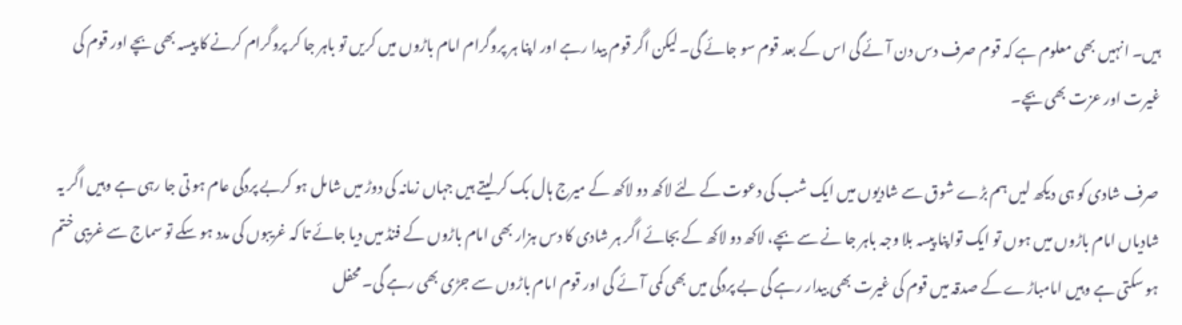ہیں۔ انہیں بھی معلوم ہے کہ قوم صرف دس دن آئے گی اس کے بعد قوم سو جائے گی۔ لیکن اگر قوم بیدا رہے اور اپنا ہر پروگرام امام باڑوں میں کریں تو باہر جا کر پروگرام کرنے کا پیسہ بھی بچے اور قوم کی غیرت اور عزت بھی بچے۔

صرف شادی کو ہی دیکھ لیں ہم بڑے شوق سے شادیوں میں ایک شب کی دعوت کے لئے لاکھ دو لاکھ کے میرج ہال بک کر لیتے ہیں جہاں زمانہ کی دوڑ میں شامل ہو کربے پردگی عام ہو تی جا رہی ہے وہیں اگر یہ شادیاں امام باڑوں میں ہوں تو ایک تواپنا پیسہ بلا وجہ باہر جا نے سے بچے، لاکھ دو لاکھ کے بجائے اگر ہر شادی کا دس ہزار بھی امام باڑوں کے فنڈ میں دیا جائے تا کہ غریبوں کی مدد ہو سکے تو سماج سے غریبی ختم ہو سکتی ہے وہیں امامباڑے کے صدقہ میں قوم کی غیرت بھی بیدار رہے گی بے پردگی میں بھی کمی آئے گی اور قوم امام باڑوں سے جڑی بھی رہے گی۔ محفل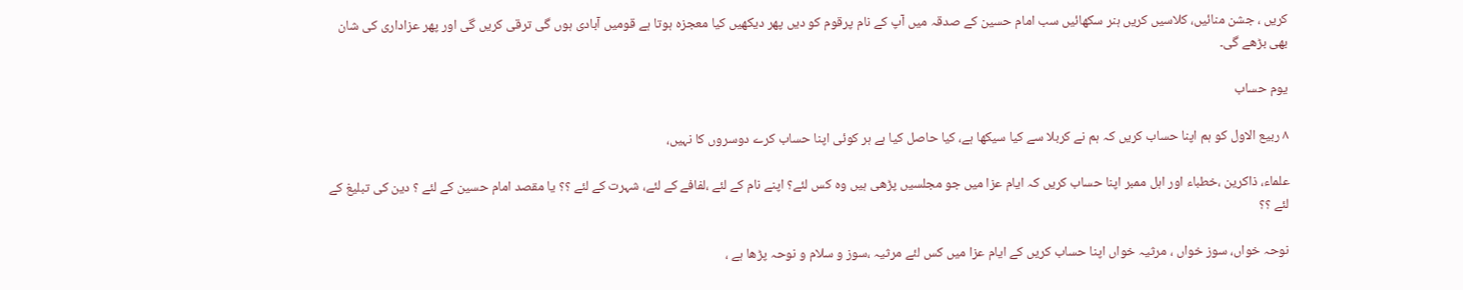کریں ، جشن منائیں، کلاسیں کریں ہنر سکھائیں سب امام حسین کے صدقہ میں آپ کے نام پرقوم کو دیں پھر دیکھیں کیا معجزہ ہوتا ہے قومیں آبادی ہوں گی ترقی کریں گی اور پھر عزاداری کی شان بھی بڑھے گی۔

یوم حساب

٨ ربیع الاول کو ہم اپنا حساب کریں کہ ہم نے کربلا سے کیا سیکھا ہے، کیا حاصل کیا ہے ہر کوئی اپنا حساب کرے دوسروں کا نہیں،

علماء، ذاکرین ،خطباء اور اہل ممبر اپنا حساب کریں کہ ایام عزا میں جو مجلسیں پڑھی ہیں وہ کس لئے؟ اپنے نام کے لئے ،لفافے کے لئے، شہرت کے لئے ؟؟ یا مقصد امام حسین کے لئے ؟ دین کی تبلیغ کے لئے ؟؟

نوحہ خواں، سوز خواں ، مرثیہ خواں اپنا حساب کریں کے ایام عزا میں کس لئے مرثیہ ،سوز و سلام و نوحہ پڑھا ہے ،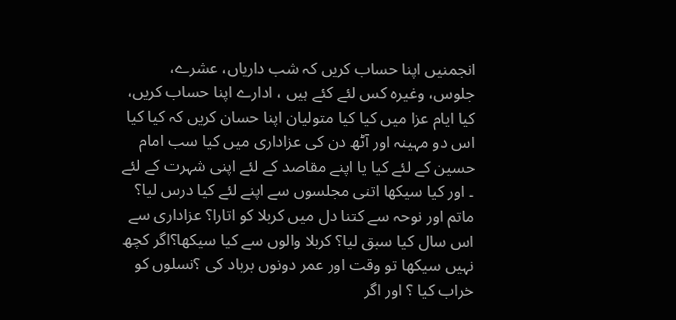انجمنیں اپنا حساب کریں کہ شب داریاں، عشرے، جلوس، وغیرہ کس لئے کئے ہیں ، ادارے اپنا حساب کریں، کیا ایام عزا میں کیا کیا متولیان اپنا حسان کریں کہ کیا کیا اس دو مہینہ اور آٹھ دن کی عزاداری میں کیا سب امام حسین کے لئے کیا یا اپنے مقاصد کے لئے اپنی شہرت کے لئے ۔ اور کیا سیکھا اتنی مجلسوں سے اپنے لئے کیا درس لیا؟ ماتم اور نوحہ سے کتنا دل میں کربلا کو اتارا؟ عزاداری سے اس سال کیا سبق لیا؟ کربلا والوں سے کیا سیکھا؟اگر کچھ نہیں سیکھا تو وقت اور عمر دونوں برباد کی ؟نسلوں کو خراب کیا ؟ اور اگر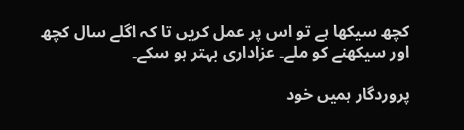کچھ سیکھا ہے تو اس پر عمل کریں تا کہ اگلے سال کچھ اور سیکھنے کو ملے۔ عزاداری بہتر ہو سکے۔

پروردگار ہمیں خود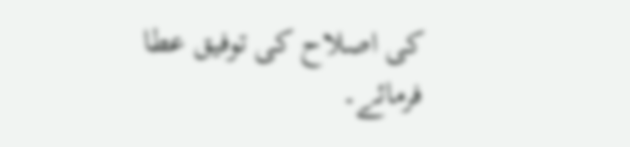کی اصلاح کی توفیق عطا فرمائے۔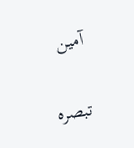آمین

تبصرہ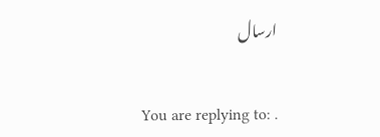ارسال

You are replying to: .